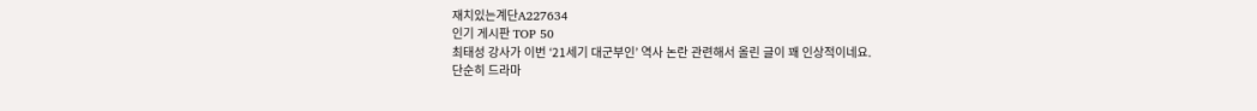재치있는계단A227634
인기 게시판 TOP 50
최태성 강사가 이번 ‘21세기 대군부인’ 역사 논란 관련해서 올린 글이 꽤 인상적이네요.
단순히 드라마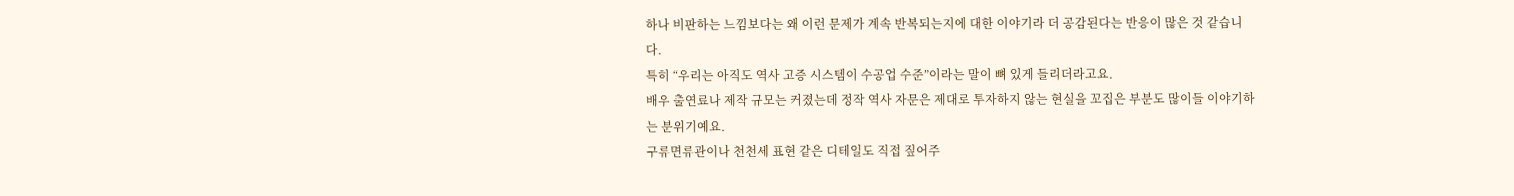하나 비판하는 느낌보다는 왜 이런 문제가 계속 반복되는지에 대한 이야기라 더 공감된다는 반응이 많은 것 같습니다.
특히 “우리는 아직도 역사 고증 시스템이 수공업 수준”이라는 말이 뼈 있게 들리더라고요.
배우 출연료나 제작 규모는 커졌는데 정작 역사 자문은 제대로 투자하지 않는 현실을 꼬집은 부분도 많이들 이야기하는 분위기예요.
구류면류관이나 천천세 표현 같은 디테일도 직접 짚어주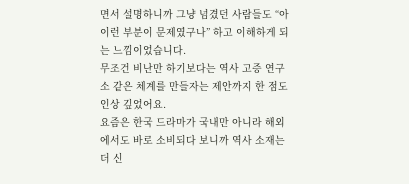면서 설명하니까 그냥 넘겼던 사람들도 “아 이런 부분이 문제였구나” 하고 이해하게 되는 느낌이었습니다.
무조건 비난만 하기보다는 역사 고증 연구소 같은 체계를 만들자는 제안까지 한 점도 인상 깊었어요.
요즘은 한국 드라마가 국내만 아니라 해외에서도 바로 소비되다 보니까 역사 소재는 더 신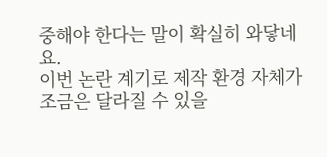중해야 한다는 말이 확실히 와닿네요.
이번 논란 계기로 제작 환경 자체가 조금은 달라질 수 있을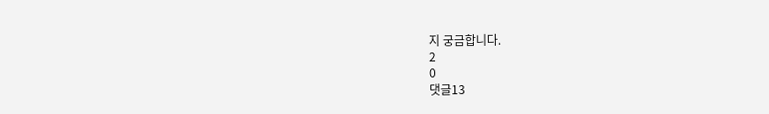지 궁금합니다.
2
0
댓글13